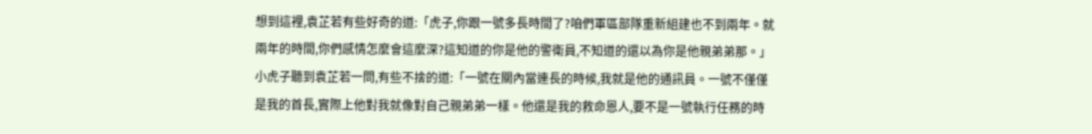想到這裡,袁芷若有些好奇的道:「虎子,你跟一號多長時間了?咱們軍區部隊重新組建也不到兩年。就兩年的時間,你們感情怎麼會這麼深?這知道的你是他的警衛員,不知道的還以為你是他親弟弟那。」
小虎子聽到袁芷若一問,有些不捨的道:「一號在關內當連長的時候,我就是他的通訊員。一號不僅僅是我的首長,實際上他對我就像對自己親弟弟一樣。他還是我的救命恩人,要不是一號執行任務的時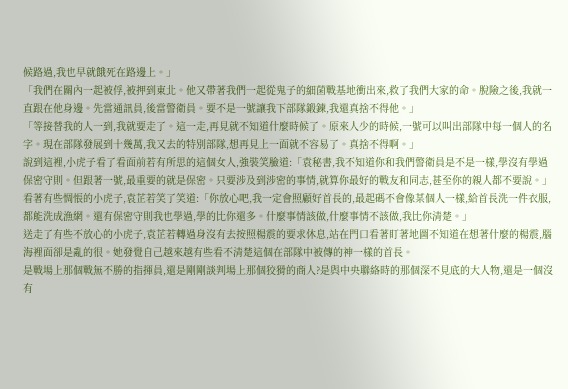候路過,我也早就餓死在路邊上。」
「我們在關內一起被俘,被押到東北。他又帶著我們一起從鬼子的細菌戰基地衝出來,救了我們大家的命。脫險之後,我就一直跟在他身邊。先當通訊員,後當警衛員。要不是一號讓我下部隊鍛鍊,我還真捨不得他。」
「等接替我的人一到,我就要走了。這一走,再見就不知道什麼時候了。原來人少的時候,一號可以叫出部隊中每一個人的名字。現在部隊發展到十幾萬,我又去的特別部隊,想再見上一面就不容易了。真捨不得啊。」
說到這裡,小虎子看了看面前若有所思的這個女人,強裝笑臉道:「袁秘書,我不知道你和我們警衛員是不是一樣,學沒有學過保密守則。但跟著一號,最重要的就是保密。只要涉及到涉密的事情,就算你最好的戰友和同志,甚至你的親人都不要說。」
看著有些惆悵的小虎子,袁芷若笑了笑道:「你放心吧,我一定會照顧好首長的,最起碼不會像某個人一樣,給首長洗一件衣服,都能洗成漁網。還有保密守則我也學過,學的比你還多。什麼事情該做,什麼事情不該做,我比你清楚。」
送走了有些不放心的小虎子,袁芷若轉過身沒有去按照楊震的要求休息,站在門口看著盯著地圖不知道在想著什麼的楊震,腦海裡面卻是亂的很。她發覺自己越來越有些看不清楚這個在部隊中被傳的神一樣的首長。
是戰場上那個戰無不勝的指揮員,還是剛剛談判場上那個狡猾的商人?是與中央聯絡時的那個深不見底的大人物,還是一個沒有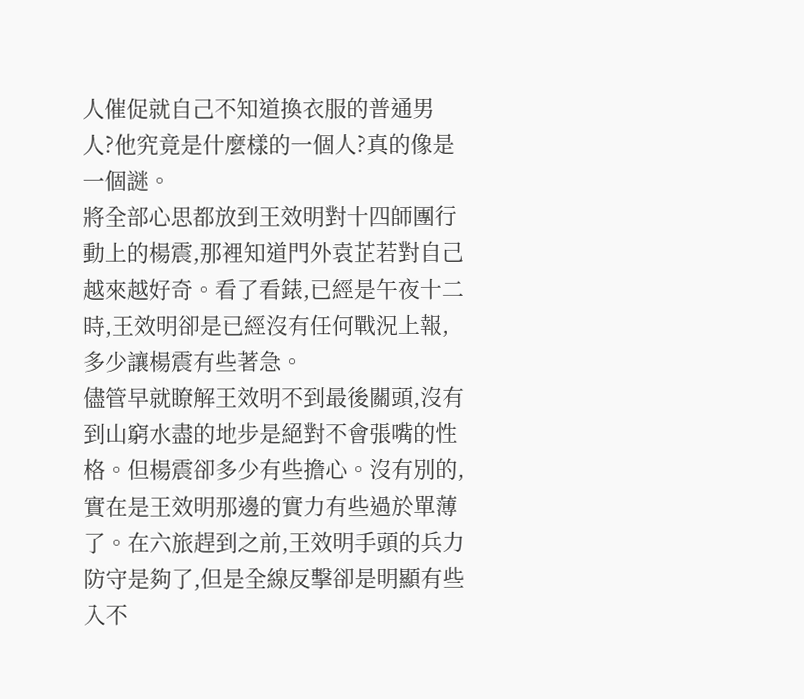人催促就自己不知道換衣服的普通男人?他究竟是什麼樣的一個人?真的像是一個謎。
將全部心思都放到王效明對十四師團行動上的楊震,那裡知道門外袁芷若對自己越來越好奇。看了看錶,已經是午夜十二時,王效明卻是已經沒有任何戰況上報,多少讓楊震有些著急。
儘管早就瞭解王效明不到最後關頭,沒有到山窮水盡的地步是絕對不會張嘴的性格。但楊震卻多少有些擔心。沒有別的,實在是王效明那邊的實力有些過於單薄了。在六旅趕到之前,王效明手頭的兵力防守是夠了,但是全線反擊卻是明顯有些入不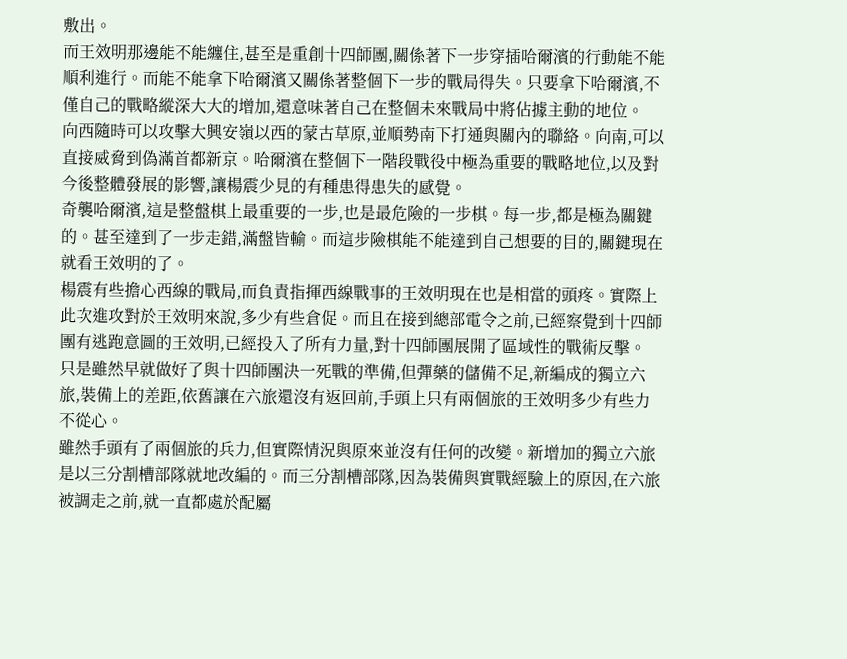敷出。
而王效明那邊能不能纏住,甚至是重創十四師團,關係著下一步穿插哈爾濱的行動能不能順利進行。而能不能拿下哈爾濱又關係著整個下一步的戰局得失。只要拿下哈爾濱,不僅自己的戰略縱深大大的增加,還意味著自己在整個未來戰局中將佔據主動的地位。
向西隨時可以攻擊大興安嶺以西的蒙古草原,並順勢南下打通與關內的聯絡。向南,可以直接威脅到偽滿首都新京。哈爾濱在整個下一階段戰役中極為重要的戰略地位,以及對今後整體發展的影響,讓楊震少見的有種患得患失的感覺。
奇襲哈爾濱,這是整盤棋上最重要的一步,也是最危險的一步棋。每一步,都是極為關鍵的。甚至達到了一步走錯,滿盤皆輸。而這步險棋能不能達到自己想要的目的,關鍵現在就看王效明的了。
楊震有些擔心西線的戰局,而負責指揮西線戰事的王效明現在也是相當的頭疼。實際上此次進攻對於王效明來說,多少有些倉促。而且在接到總部電令之前,已經察覺到十四師團有逃跑意圖的王效明,已經投入了所有力量,對十四師團展開了區域性的戰術反擊。
只是雖然早就做好了與十四師團決一死戰的準備,但彈藥的儲備不足,新編成的獨立六旅,裝備上的差距,依舊讓在六旅還沒有返回前,手頭上只有兩個旅的王效明多少有些力不從心。
雖然手頭有了兩個旅的兵力,但實際情況與原來並沒有任何的改變。新增加的獨立六旅是以三分割槽部隊就地改編的。而三分割槽部隊,因為裝備與實戰經驗上的原因,在六旅被調走之前,就一直都處於配屬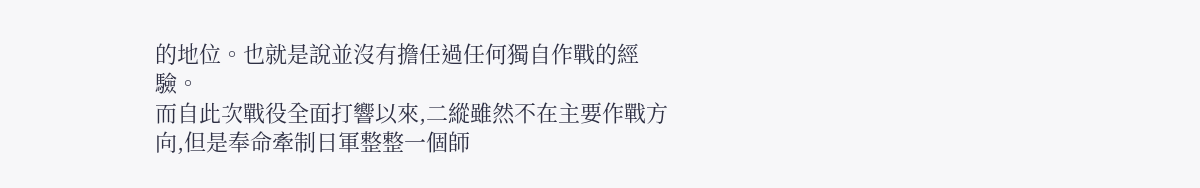的地位。也就是說並沒有擔任過任何獨自作戰的經驗。
而自此次戰役全面打響以來,二縱雖然不在主要作戰方向,但是奉命牽制日軍整整一個師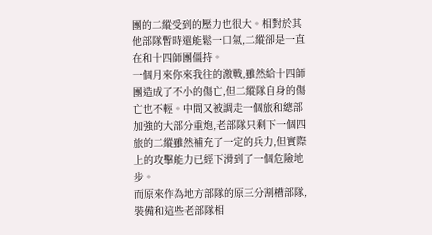團的二縱受到的壓力也很大。相對於其他部隊暫時還能鬆一口氣,二縱卻是一直在和十四師團僵持。
一個月來你來我往的激戰,雖然給十四師團造成了不小的傷亡,但二縱隊自身的傷亡也不輕。中間又被調走一個旅和總部加強的大部分重炮,老部隊只剩下一個四旅的二縱雖然補充了一定的兵力,但實際上的攻擊能力已經下滑到了一個危險地步。
而原來作為地方部隊的原三分割槽部隊,裝備和這些老部隊相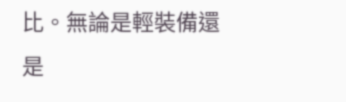比。無論是輕裝備還是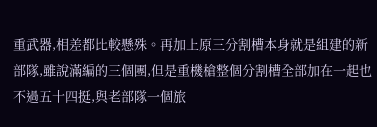重武器,相差都比較懸殊。再加上原三分割槽本身就是組建的新部隊,雖說滿編的三個團,但是重機槍整個分割槽全部加在一起也不過五十四挺,與老部隊一個旅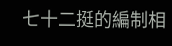七十二挺的編制相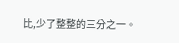比,少了整整的三分之一。